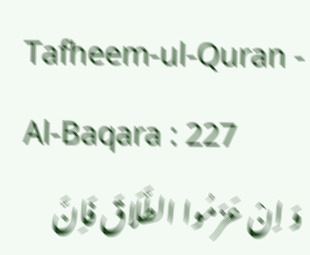Tafheem-ul-Quran - Al-Baqara : 227
وَ اِنْ عَزَمُوا الطَّلَاقَ فَاِنَّ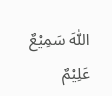اللّٰهَ سَمِیْعٌ عَلِیْمٌ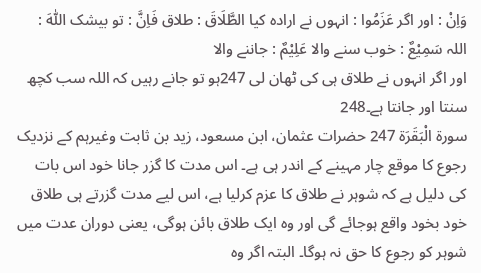وَاِنْ : اور اگر عَزَمُوا : انہوں نے ارادہ کیا الطَّلَاقَ : طلاق فَاِنَّ : تو بیشک اللّٰهَ : اللہ سَمِيْعٌ : خوب سنے والا عَلِيْمٌ : جاننے والا
اور اگر انہوں نے طلاق ہی کی ٹھان لی 247ہو تو جانے رہیں کہ اللہ سب کچھ سنتا اور جانتا ہے۔248
سورة الْبَقَرَة 247 حضرات عثمان، ابن مسعود، زید بن ثابت وغیرہم کے نزدیک رجوع کا موقع چار مہینے کے اندر ہی ہے۔ اس مدت کا گزر جانا خود اس بات کی دلیل ہے کہ شوہر نے طلاق کا عزم کرلیا ہے، اس لیے مدت گزرتے ہی طلاق خود بخود واقع ہوجائے گی اور وہ ایک طلاق بائن ہوگی، یعنی دوران عدت میں شوہر کو رجوع کا حق نہ ہوگا۔ البتہ اگر وہ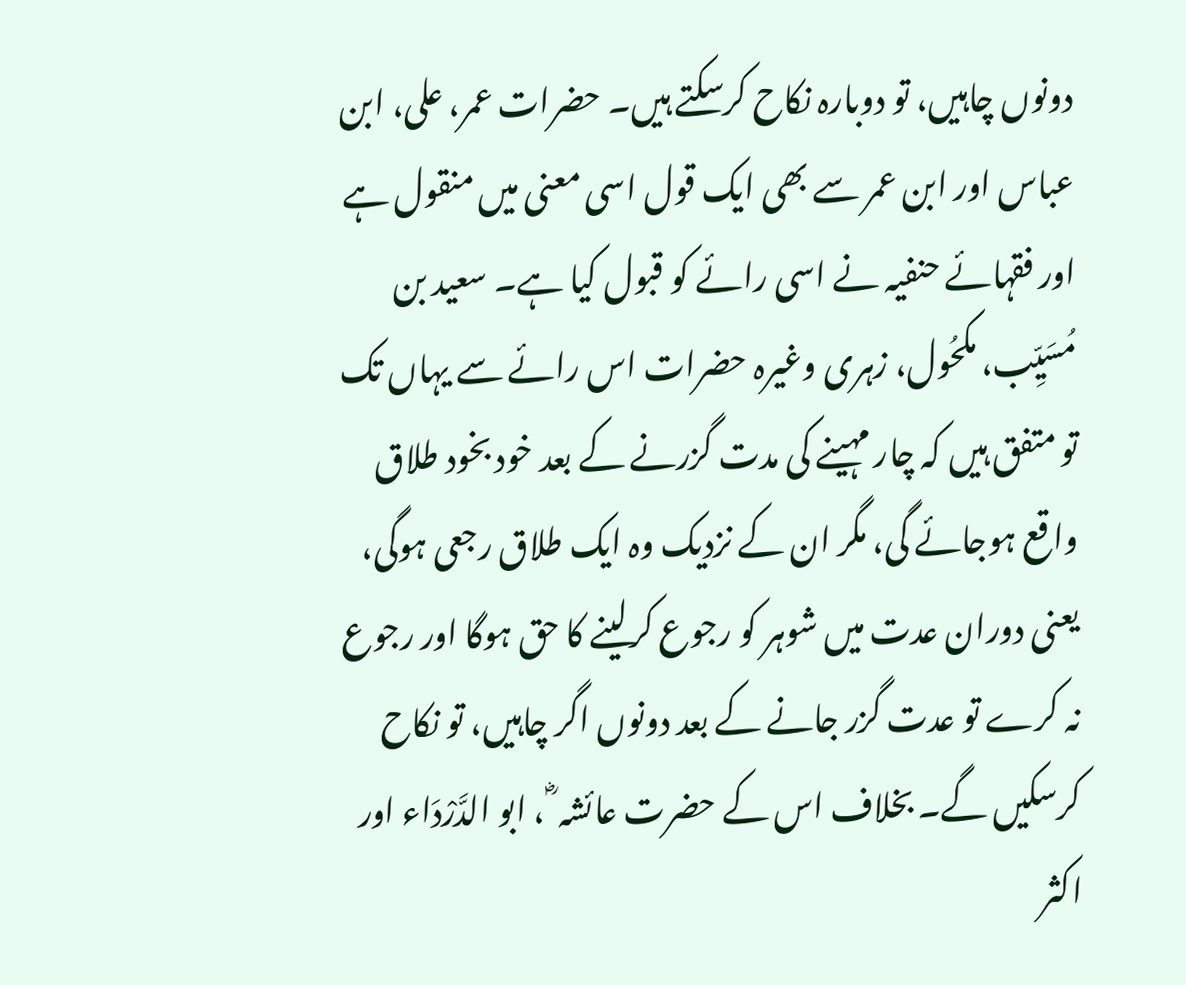دونوں چاہیں، تو دوبارہ نکاح کرسکتے ہیں۔ حضرات عمر، علی، ابن عباس اور ابن عمر سے بھی ایک قول اسی معنی میں منقول ہے اور فقہائے حنفیہ نے اسی رائے کو قبول کیا ہے۔ سعید بن مُسَیِّب، مکحُول، زہری وغیرہ حضرات اس رائے سے یہاں تک تو متفق ہیں کہ چار مہینے کی مدت گزرنے کے بعد خود بخود طلاق واقع ہوجائے گی، مگر ان کے نزدیک وہ ایک طلاق رجعی ہوگی، یعنی دوران عدت میں شوہر کو رجوع کرلینے کا حق ہوگا اور رجوع نہ کرے تو عدت گزر جانے کے بعد دونوں اگر چاہیں، تو نکاح کرسکیں گے۔ بخلاف اس کے حضرت عائشہ ؓ ، ابو الدَّرْدَاء اور اکثر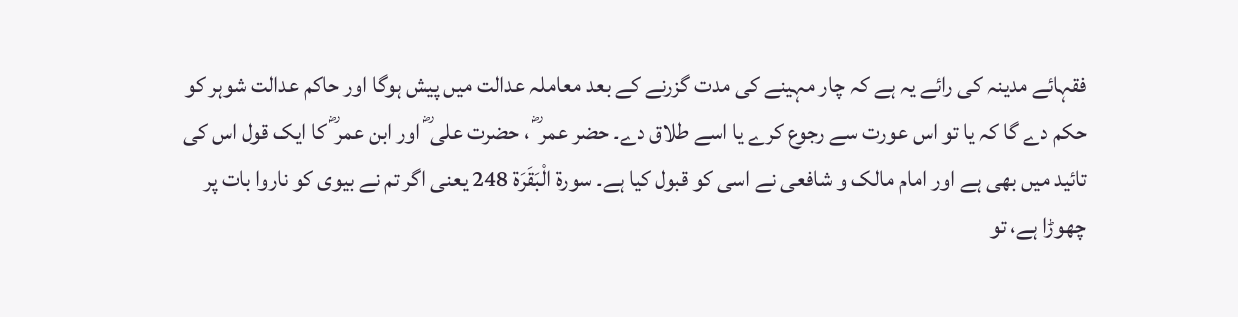فقہائے مدینہ کی رائے یہ ہے کہ چار مہینے کی مدت گزرنے کے بعد معاملہ عدالت میں پیش ہوگا اور حاکم عدالت شوہر کو حکم دے گا کہ یا تو اس عورت سے رجوع کرے یا اسے طلاق دے۔ حضر عمر ؓ ، حضرت علی ؓ اور ابن عمر ؓ کا ایک قول اس کی تائید میں بھی ہے اور امام مالک و شافعی نے اسی کو قبول کیا ہے۔ سورة الْبَقَرَة 248 یعنی اگر تم نے بیوی کو ناروا بات پر چھوڑا ہے، تو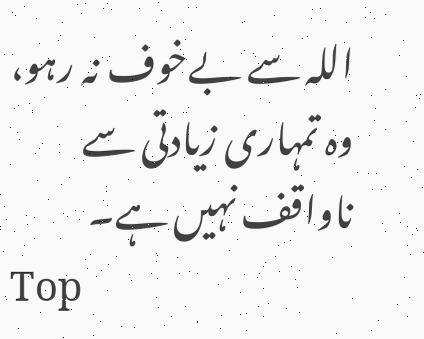اللہ سے بےخوف نہ رہو، وہ تمہاری زیادتی سے ناواقف نہیں ہے۔
Top